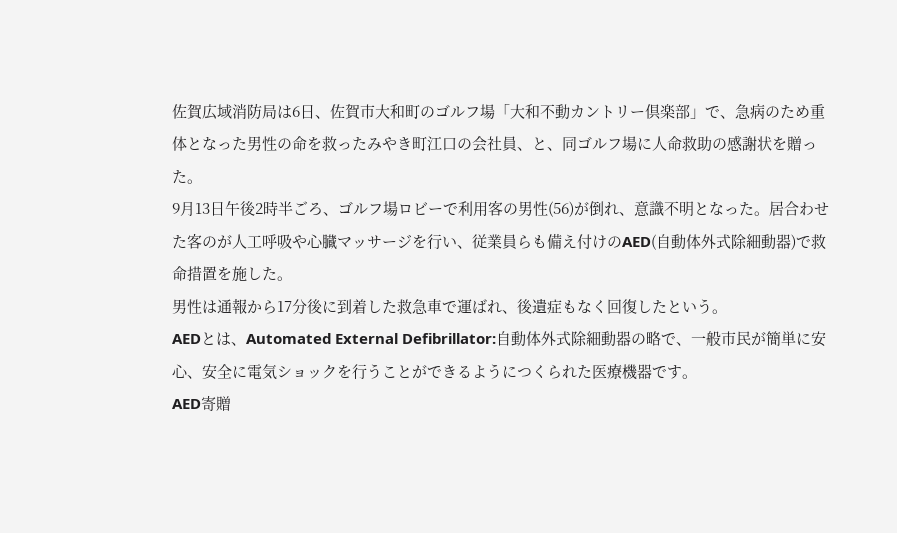佐賀広域消防局は6日、佐賀市大和町のゴルフ場「大和不動カントリー倶楽部」で、急病のため重体となった男性の命を救ったみやき町江口の会社員、と、同ゴルフ場に人命救助の感謝状を贈った。
9月13日午後2時半ごろ、ゴルフ場ロビーで利用客の男性(56)が倒れ、意識不明となった。居合わせた客のが人工呼吸や心臓マッサージを行い、従業員らも備え付けのAED(自動体外式除細動器)で救命措置を施した。
男性は通報から17分後に到着した救急車で運ばれ、後遺症もなく回復したという。
AEDとは、Automated External Defibrillator:自動体外式除細動器の略で、一般市民が簡単に安心、安全に電気ショックを行うことができるようにつくられた医療機器です。
AED寄贈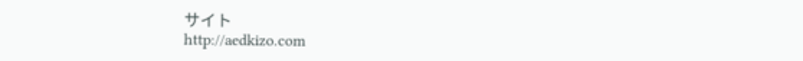サイト
http://aedkizo.com